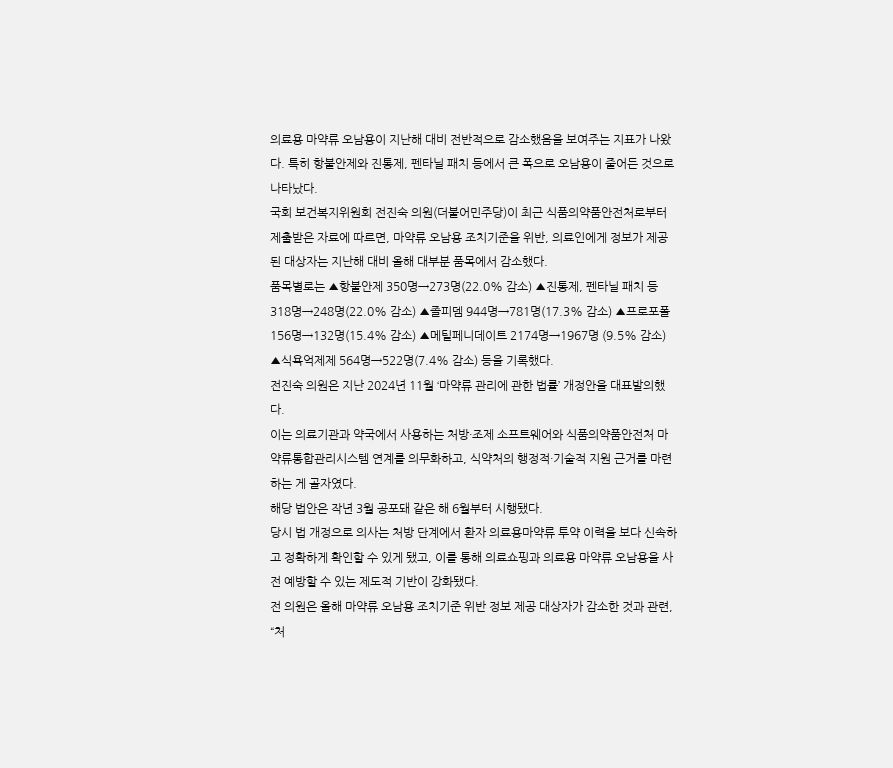의료용 마약류 오남용이 지난해 대비 전반적으로 감소했음을 보여주는 지표가 나왔다. 특히 항불안제와 진통제, 펜타닐 패치 등에서 큰 폭으로 오남용이 줄어든 것으로 나타났다.
국회 보건복지위원회 전진숙 의원(더불어민주당)이 최근 식품의약품안전처로부터 제출받은 자료에 따르면, 마약류 오남용 조치기준을 위반, 의료인에게 정보가 제공된 대상자는 지난해 대비 올해 대부분 품목에서 감소했다.
품목별로는 ▲항불안제 350명→273명(22.0% 감소) ▲진통제, 펜타닐 패치 등 318명→248명(22.0% 감소) ▲졸피뎀 944명→781명(17.3% 감소) ▲프로포폴 156명→132명(15.4% 감소) ▲메틸페니데이트 2174명→1967명 (9.5% 감소) ▲식욕억제제 564명→522명(7.4% 감소) 등을 기록했다.
전진숙 의원은 지난 2024년 11월 ‘마약류 관리에 관한 법률’ 개정안을 대표발의했다.
이는 의료기관과 약국에서 사용하는 처방·조제 소프트웨어와 식품의약품안전처 마약류통합관리시스템 연계를 의무화하고, 식약처의 행정적·기술적 지원 근거를 마련하는 게 골자였다.
해당 법안은 작년 3월 공포돼 같은 해 6월부터 시행됐다.
당시 법 개정으로 의사는 처방 단계에서 환자 의료용마약류 투약 이력을 보다 신속하고 정확하게 확인할 수 있게 됐고, 이를 통해 의료쇼핑과 의료용 마약류 오남용을 사전 예방할 수 있는 제도적 기반이 강화됐다.
전 의원은 올해 마약류 오남용 조치기준 위반 정보 제공 대상자가 감소한 것과 관련, “처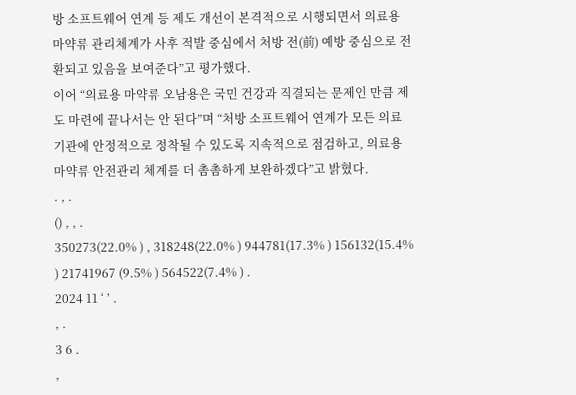방 소프트웨어 연계 등 제도 개선이 본격적으로 시행되면서 의료용 마약류 관리체계가 사후 적발 중심에서 처방 전(前) 예방 중심으로 전환되고 있음을 보여준다”고 평가했다.
이어 “의료용 마약류 오남용은 국민 건강과 직결되는 문제인 만큼 제도 마련에 끝나서는 안 된다”며 “처방 소프트웨어 연계가 모든 의료기관에 안정적으로 정착될 수 있도록 지속적으로 점검하고, 의료용 마약류 안전관리 체계를 더 촘촘하게 보완하겠다”고 밝혔다.
. , .
() , , .
350273(22.0% ) , 318248(22.0% ) 944781(17.3% ) 156132(15.4% ) 21741967 (9.5% ) 564522(7.4% ) .
2024 11 ‘ ’ .
, .
3 6 .
,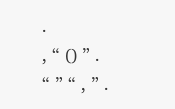.
, “ () ” .
“ ” “ , ” .